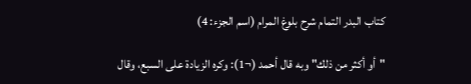كتاب البدر التمام شرح بلوغ المرام (اسم الجزء: 4)

"أو أكثر من ذلك" وبه قال أحمد (¬1): وكره الزيادة على السبع، وقال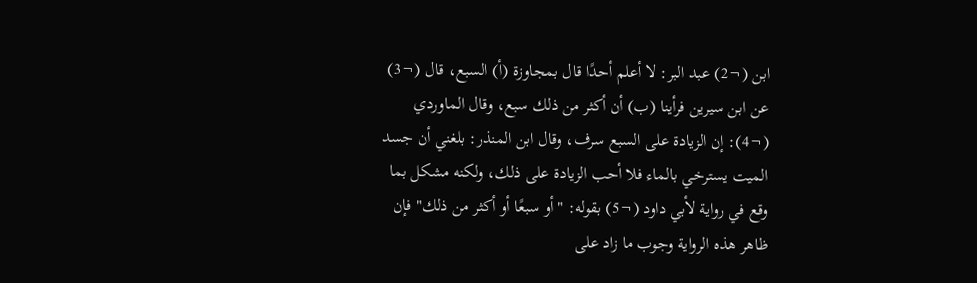ابن (¬2) عبد البر: لا أعلم أحدًا قال بمجاوزة (أ) السبع، قال (¬3) عن ابن سيرين فرأينا (ب) أن أكثر من ذلك سبع، وقال الماوردي (¬4): إن الزيادة على السبع سرف، وقال ابن المنذر: بلغني أن جسد الميت يسترخي بالماء فلا أحب الزيادة على ذلك، ولكنه مشكل بما وقع في رواية لأبي داود (¬5) بقوله: "أو سبعًا أو أكثر من ذلك" فإن ظاهر هذه الرواية وجوب ما زاد على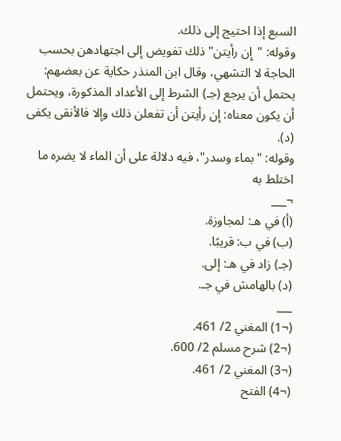السبع إذا احتيج إلى ذلك.
وقوله: "إِن رأيتن" ذلك تفويض إلى اجتهادهن بحسب الحاجة لا التشهي، وقال ابن المنذر حكاية عن بعضهم: يحتمل أن يرجع (جـ) الشرط إلى الأعداد المذكورة، ويحتمل أن يكون معناه: إن رأيتن أن تفعلن ذلك وإلا فالأنقى يكفى (د).
وقوله: "بماء وسدر"، فيه دلالة على أن الماء لا يضره ما اختلط به
¬___
(أ) في هـ: لمجاوزة.
(ب) في ب: قريبًا.
(جـ) زاد في هـ: إلى.
(د) بالهامش في جـ.
___
(¬1) المغني 2/ 461.
(¬2) شرح مسلم 2/ 600.
(¬3) المغني 2/ 461.
(¬4) الفتح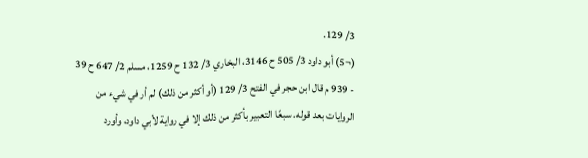3/ 129.
(¬5) أبو داود 3/ 505 ح 3146، البخاري 3/ 132 ح 1259، مسلم 2/ 647 ح 39 - 939 م قال ابن حجر في الفتح 3/ 129 (أو أكثر من ذلك) لم أر في شيء من الروايات بعد قوله. سبعًا التعبير بأكثر من ذلك إلا في رواية لأبي داود، وأورد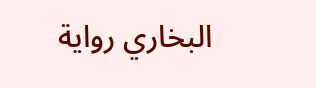البخاري رواية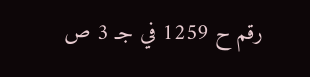رقم ح 1259 في جـ 3 ص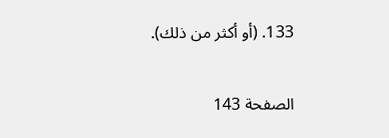133. (أو أكثر من ذلك).

الصفحة 143